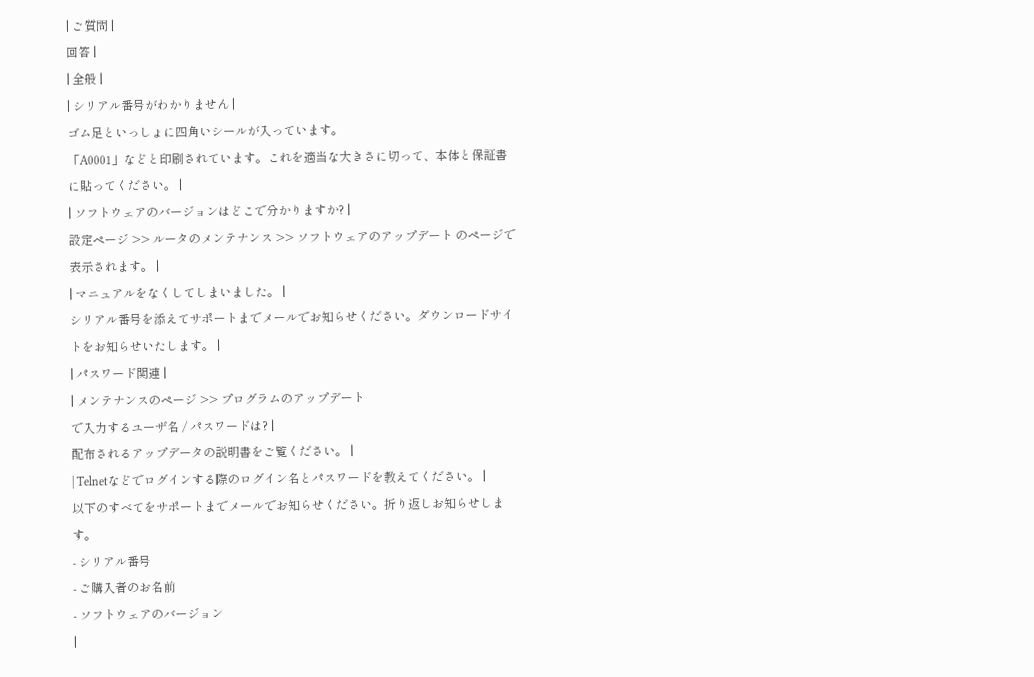| ご質問 |
回答 |
| 全般 |
| シリアル番号がわかりません |
ゴム足といっしょに四角いシールが入っています。
「A0001」などと印刷されています。これを適当な大きさに切って、本体と保証書に貼ってください。 |
| ソフトウェアのバージョンはどこで分かりますか? |
設定ページ >> ルータのメンテナンス >> ソフトウェアのアップデート のページで表示されます。 |
| マニュアルをなくしてしまいました。 |
シリアル番号を添えてサポートまでメールでお知らせください。ダウンロードサイトをお知らせいたします。 |
| パスワード関連 |
| メンテナンスのページ >> プログラムのアップデート
で入力するユーザ名 / パスワードは? |
配布されるアップデータの説明書をご覧ください。 |
| Telnetなどでログインする際のログイン名とパスワードを教えてください。 |
以下のすべてをサポートまでメールでお知らせください。折り返しお知らせします。
- シリアル番号
- ご購入者のお名前
- ソフトウェアのバージョン
|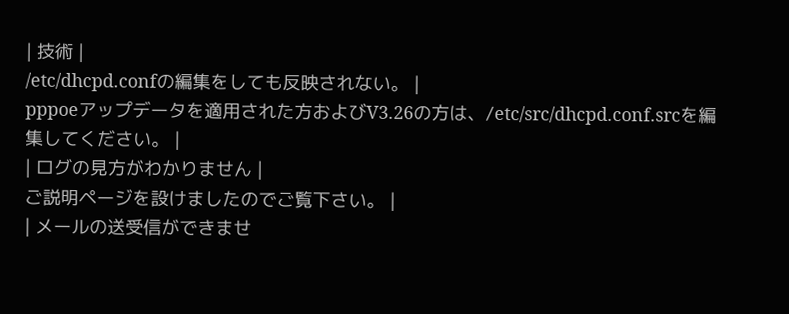| 技術 |
/etc/dhcpd.confの編集をしても反映されない。 |
pppoeアップデータを適用された方およびV3.26の方は、/etc/src/dhcpd.conf.srcを編集してください。 |
| ログの見方がわかりません |
ご説明ページを設けましたのでご覧下さい。 |
| メールの送受信ができませ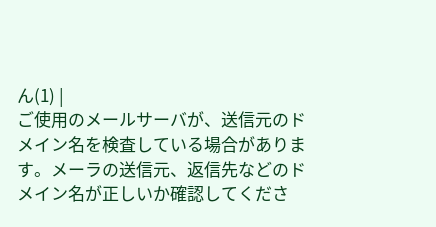ん(1) |
ご使用のメールサーバが、送信元のドメイン名を検査している場合があります。メーラの送信元、返信先などのドメイン名が正しいか確認してくださ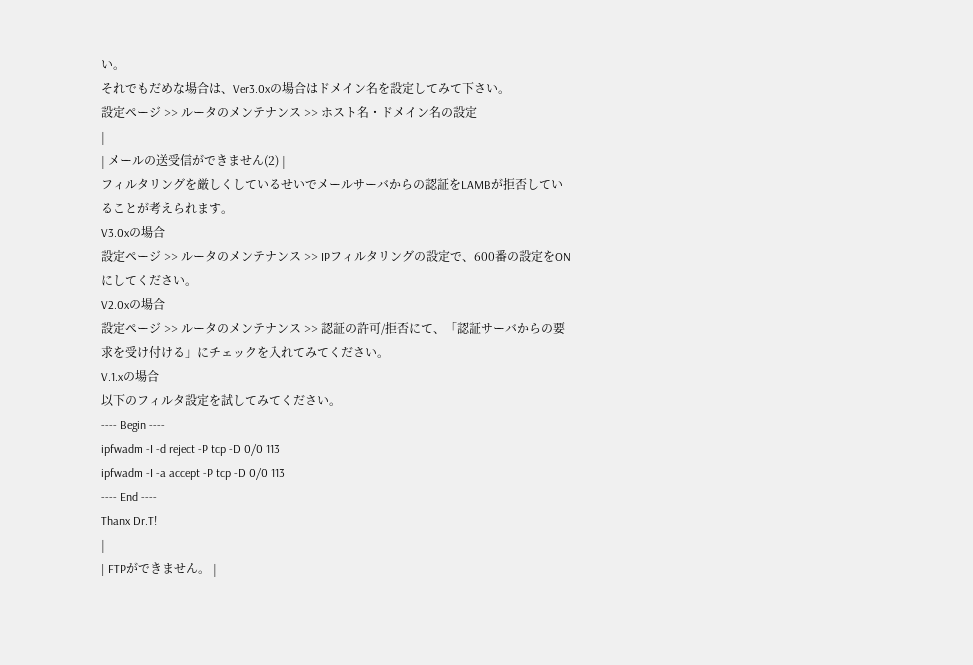い。
それでもだめな場合は、Ver3.0xの場合はドメイン名を設定してみて下さい。
設定ページ >> ルータのメンテナンス >> ホスト名・ドメイン名の設定
|
| メールの送受信ができません(2) |
フィルタリングを厳しくしているせいでメールサーバからの認証をLAMBが拒否していることが考えられます。
V3.0xの場合
設定ページ >> ルータのメンテナンス >> IPフィルタリングの設定で、600番の設定をONにしてください。
V2.0xの場合
設定ページ >> ルータのメンテナンス >> 認証の許可/拒否にて、「認証サーバからの要求を受け付ける」にチェックを入れてみてください。
V.1.xの場合
以下のフィルタ設定を試してみてください。
---- Begin ----
ipfwadm -I -d reject -P tcp -D 0/0 113
ipfwadm -I -a accept -P tcp -D 0/0 113
---- End ----
Thanx Dr.T!
|
| FTPができません。 |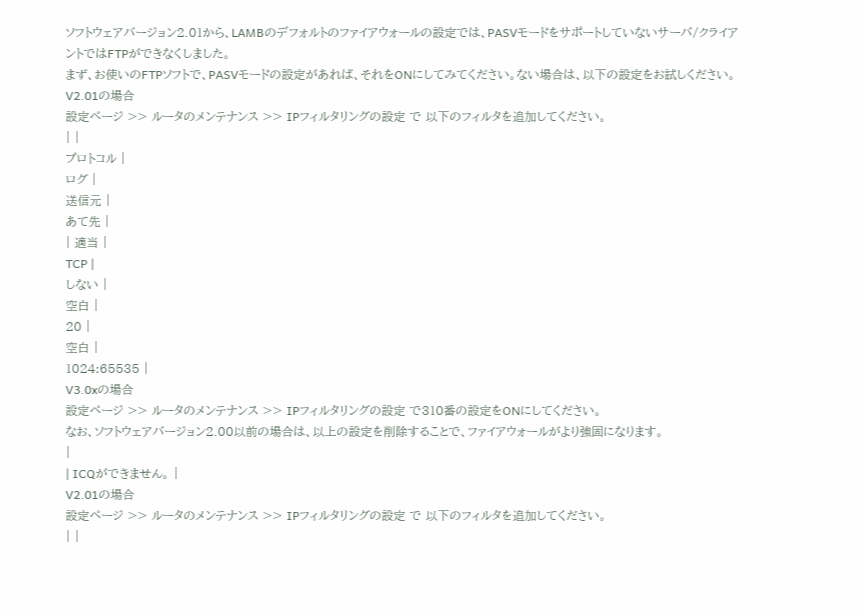ソフトウェアバージョン2.01から、LAMBのデフォルトのファイアウォールの設定では、PASVモードをサポートしていないサーバ/クライアントではFTPができなくしました。
まず、お使いのFTPソフトで、PASVモードの設定があれば、それをONにしてみてください。ない場合は、以下の設定をお試しください。
V2.01の場合
設定ページ >> ルータのメンテナンス >> IPフィルタリングの設定 で 以下のフィルタを追加してください。
| |
プロトコル |
ログ |
送信元 |
あて先 |
| 適当 |
TCP |
しない |
空白 |
20 |
空白 |
1024:65535 |
V3.0xの場合
設定ページ >> ルータのメンテナンス >> IPフィルタリングの設定 で310番の設定をONにしてください。
なお、ソフトウェアバージョン2.00以前の場合は、以上の設定を削除することで、ファイアウォールがより強固になります。
|
| ICQができません。 |
V2.01の場合
設定ページ >> ルータのメンテナンス >> IPフィルタリングの設定 で 以下のフィルタを追加してください。
| |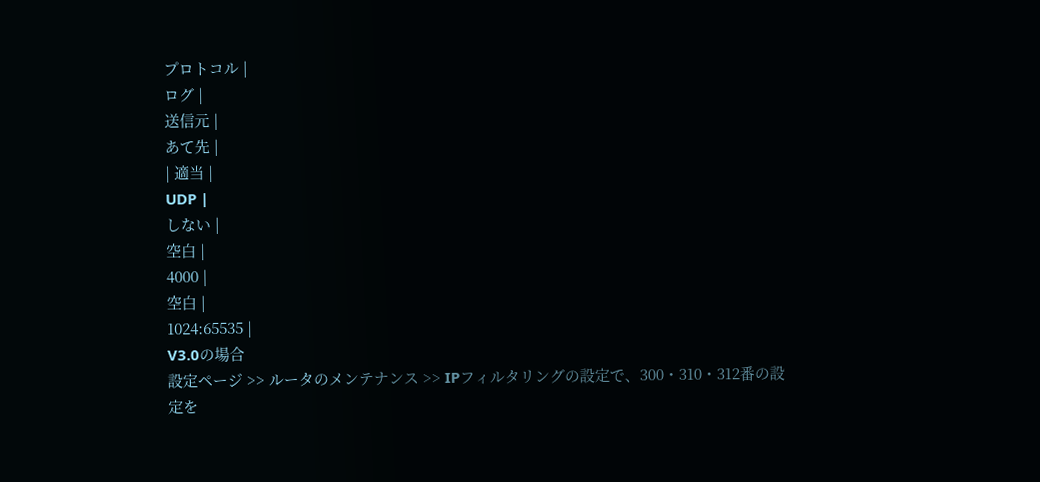プロトコル |
ログ |
送信元 |
あて先 |
| 適当 |
UDP |
しない |
空白 |
4000 |
空白 |
1024:65535 |
V3.0の場合
設定ページ >> ルータのメンテナンス >> IPフィルタリングの設定で、300・310・312番の設定を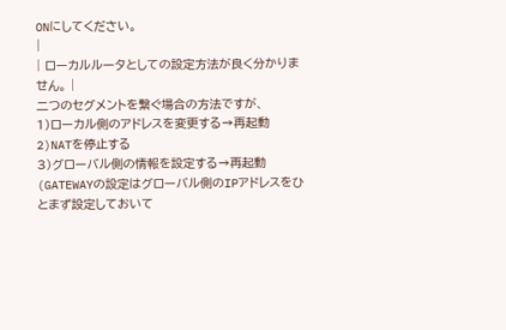ONにしてください。
|
| ローカルルータとしての設定方法が良く分かりません。 |
二つのセグメントを繋ぐ場合の方法ですが、
1)ローカル側のアドレスを変更する→再起動
2)NATを停止する
3)グローバル側の情報を設定する→再起動
(GATEWAYの設定はグローバル側のIPアドレスをひとまず設定しておいて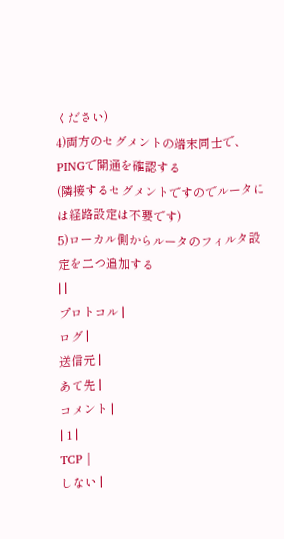ください)
4)両方のセグメントの端末同士で、PINGで開通を確認する
(隣接するセグメントですのでルータには経路設定は不要です)
5)ローカル側からルータのフィルタ設定を二つ追加する
| |
プロトコル |
ログ |
送信元 |
あて先 |
コメント |
| 1 |
TCP |
しない |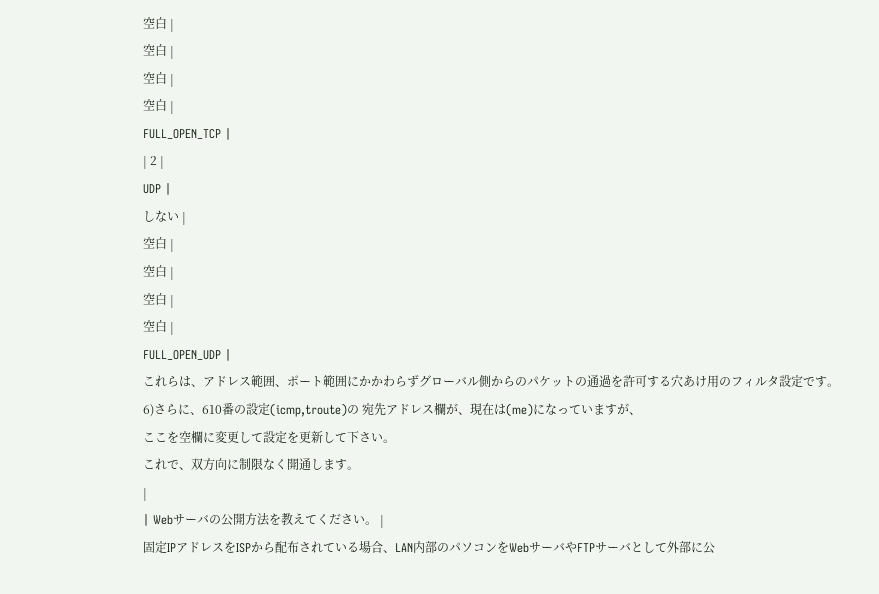空白 |
空白 |
空白 |
空白 |
FULL_OPEN_TCP |
| 2 |
UDP |
しない |
空白 |
空白 |
空白 |
空白 |
FULL_OPEN_UDP |
これらは、アドレス範囲、ポート範囲にかかわらずグローバル側からのパケットの通過を許可する穴あけ用のフィルタ設定です。
6)さらに、610番の設定(icmp,troute)の 宛先アドレス欄が、現在は(me)になっていますが、
ここを空欄に変更して設定を更新して下さい。
これで、双方向に制限なく開通します。
|
| Webサーバの公開方法を教えてください。 |
固定IPアドレスをISPから配布されている場合、LAN内部のパソコンをWebサーバやFTPサーバとして外部に公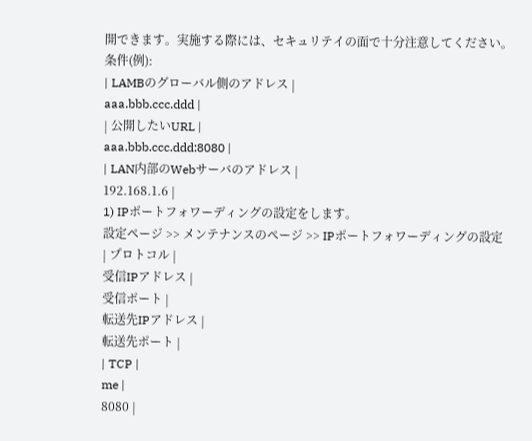開できます。実施する際には、セキュリテイの面で十分注意してください。
条件(例):
| LAMBのグローバル側のアドレス |
aaa.bbb.ccc.ddd |
| 公開したいURL |
aaa.bbb.ccc.ddd:8080 |
| LAN内部のWebサーバのアドレス |
192.168.1.6 |
1) IPポートフォワーディングの設定をします。
設定ページ >> メンテナンスのページ >> IPポートフォワーディングの設定
| プロトコル |
受信IPアドレス |
受信ポート |
転送先IPアドレス |
転送先ポート |
| TCP |
me |
8080 |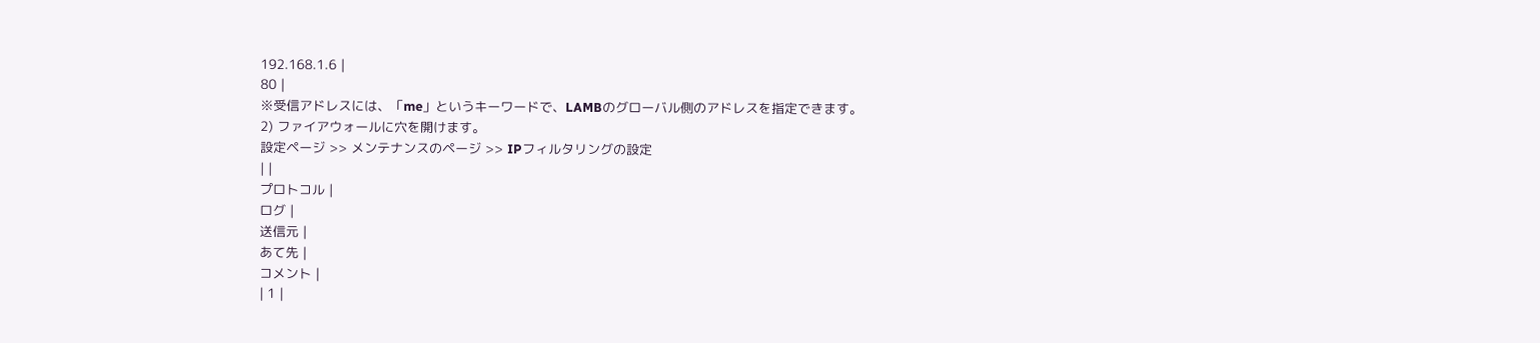192.168.1.6 |
80 |
※受信アドレスには、「me」というキーワードで、LAMBのグローバル側のアドレスを指定できます。
2) ファイアウォールに穴を開けます。
設定ページ >> メンテナンスのページ >> IPフィルタリングの設定
| |
プロトコル |
ログ |
送信元 |
あて先 |
コメント |
| 1 |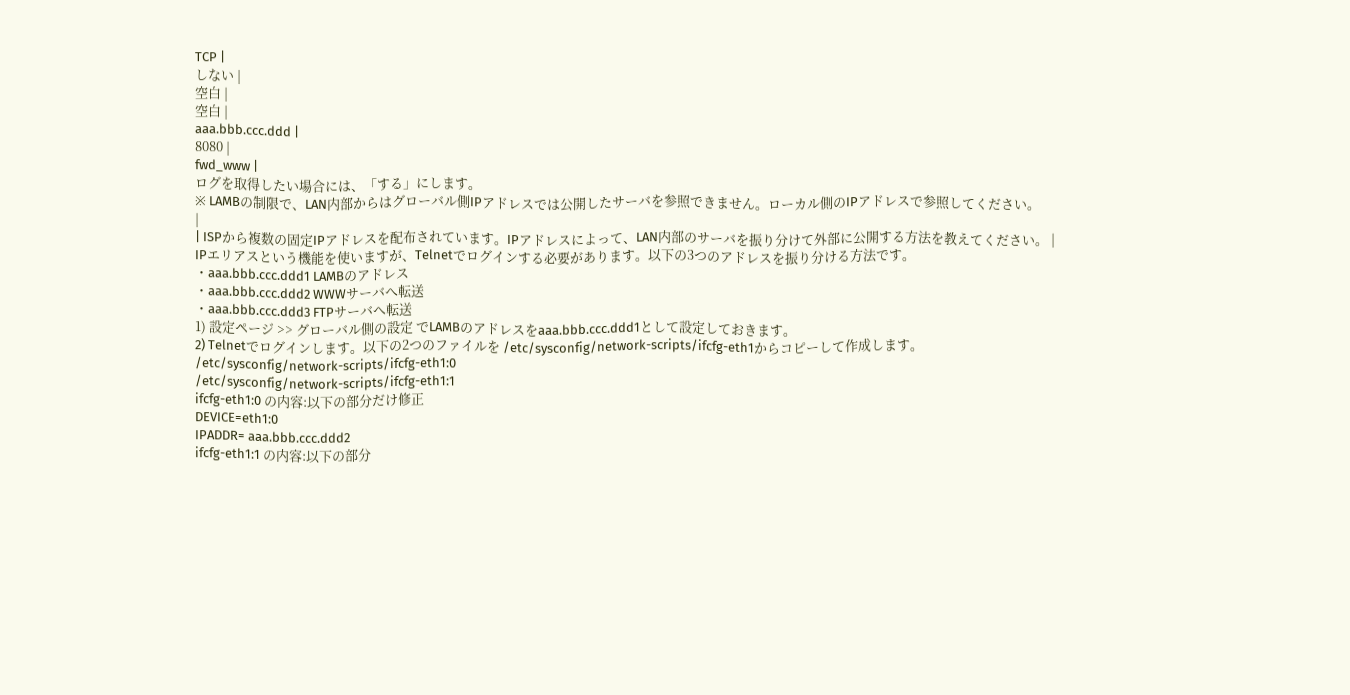TCP |
しない |
空白 |
空白 |
aaa.bbb.ccc.ddd |
8080 |
fwd_www |
ログを取得したい場合には、「する」にします。
※ LAMBの制限で、LAN内部からはグローバル側IPアドレスでは公開したサーバを参照できません。ローカル側のIPアドレスで参照してください。
|
| ISPから複数の固定IPアドレスを配布されています。IPアドレスによって、LAN内部のサーバを振り分けて外部に公開する方法を教えてください。 |
IPエリアスという機能を使いますが、Telnetでログインする必要があります。以下の3つのアドレスを振り分ける方法です。
・aaa.bbb.ccc.ddd1 LAMBのアドレス
・aaa.bbb.ccc.ddd2 WWWサーバへ転送
・aaa.bbb.ccc.ddd3 FTPサーバへ転送
1) 設定ページ >> グローバル側の設定 でLAMBのアドレスをaaa.bbb.ccc.ddd1として設定しておきます。
2) Telnetでログインします。以下の2つのファイルを /etc/sysconfig/network-scripts/ifcfg-eth1からコピーして作成します。
/etc/sysconfig/network-scripts/ifcfg-eth1:0
/etc/sysconfig/network-scripts/ifcfg-eth1:1
ifcfg-eth1:0 の内容:以下の部分だけ修正
DEVICE=eth1:0
IPADDR= aaa.bbb.ccc.ddd2
ifcfg-eth1:1 の内容:以下の部分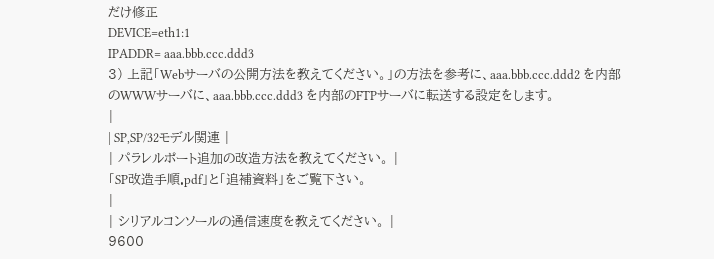だけ修正
DEVICE=eth1:1
IPADDR= aaa.bbb.ccc.ddd3
3) 上記「Webサーバの公開方法を教えてください。」の方法を参考に、aaa.bbb.ccc.ddd2 を内部のWWWサーバに、aaa.bbb.ccc.ddd3 を内部のFTPサーバに転送する設定をします。
|
| SP,SP/32モデル関連 |
| パラレルポート追加の改造方法を教えてください。 |
「SP改造手順.pdf」と「追補資料」をご覧下さい。
|
| シリアルコンソールの通信速度を教えてください。 |
9600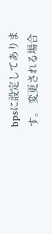bpsに設定してあります。 変更される場合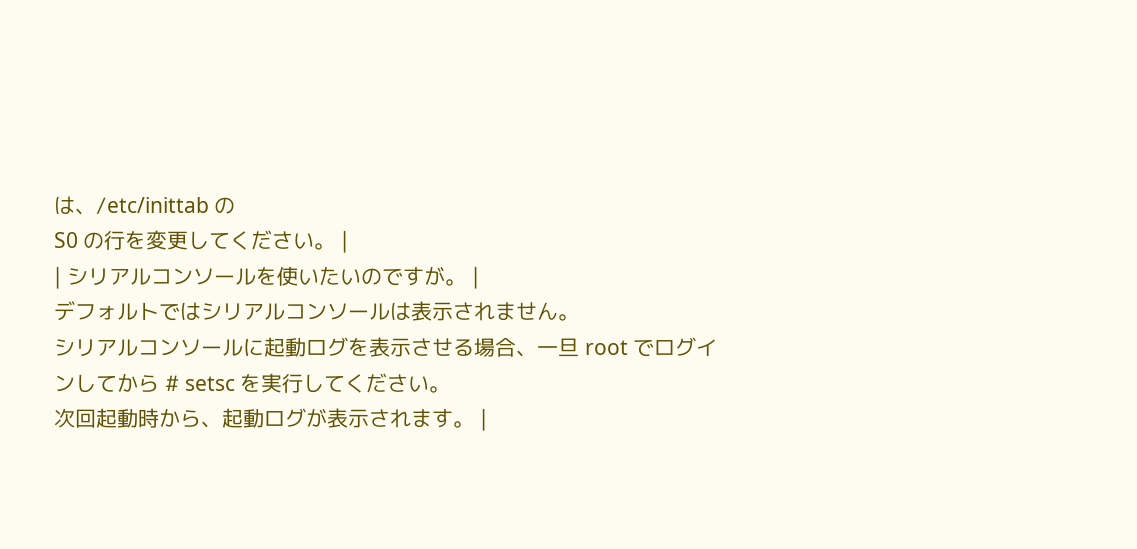は、/etc/inittab の
S0 の行を変更してください。 |
| シリアルコンソールを使いたいのですが。 |
デフォルトではシリアルコンソールは表示されません。
シリアルコンソールに起動ログを表示させる場合、一旦 root でログインしてから # setsc を実行してください。
次回起動時から、起動ログが表示されます。 |